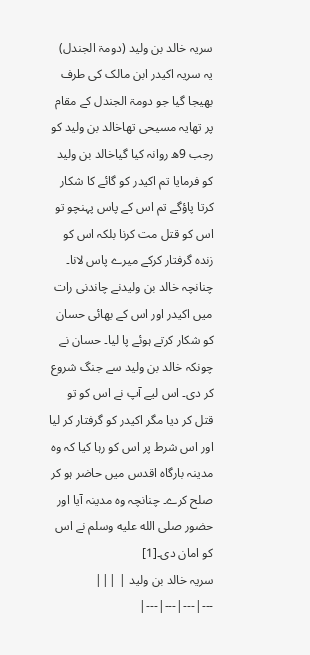سریہ خالد بن ولید (دومۃ الجندل)
یہ سریہ اکیدر ابن مالک کی طرف بھیجا گیا جو دومۃ الجندل کے مقام پر تھایہ مسیحی تھاخالد بن ولید کو رجب 9ھ روانہ کیا گیاخالد بن ولید کو فرمایا تم اکیدر کو گائے کا شکار کرتا پاؤگے تم اس کے پاس پہنچو تو اس کو قتل مت کرنا بلکہ اس کو زندہ گرفتار کرکے میرے پاس لانا۔ چنانچہ خالد بن ولیدنے چاندنی رات میں اکیدر اور اس کے بھائی حسان کو شکار کرتے ہوئے پا لیا۔ حسان نے چونکہ خالد بن ولید سے جنگ شروع کر دی۔ اس لیے آپ نے اس کو تو قتل کر دیا مگر اکیدر کو گرفتار کر لیا اور اس شرط پر اس کو رہا کیا کہ وہ مدینہ بارگاہ اقدس میں حاضر ہو کر صلح کرے۔ چنانچہ وہ مدینہ آیا اور حضور صلى الله عليه وسلم نے اس کو امان دی۔[1]
سریہ خالد بن ولید | |||
---|---|---|---|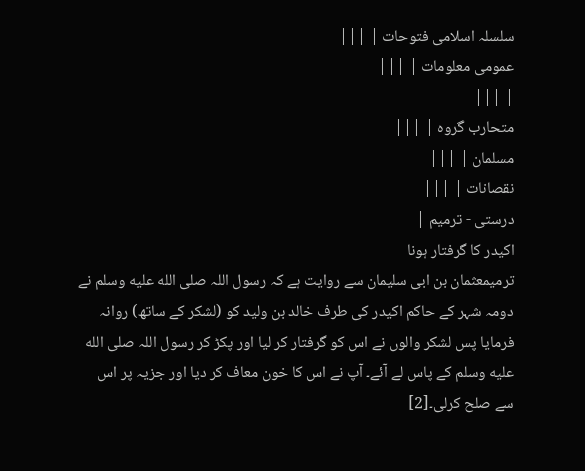سلسلہ اسلامی فتوحات | |||
عمومی معلومات | |||
| |||
متحارب گروہ | |||
مسلمان | |||
نقصانات | |||
درستی - ترمیم |
اکیدر کا گرفتار ہونا
ترمیمعثمان بن ابی سلیمان سے روایت ہے کہ رسول اللہ صلى الله عليه وسلم نے دومہ شہر کے حاکم اکیدر کی طرف خالد بن ولید کو (لشکر کے ساتھ) روانہ فرمایا پس لشکر والوں نے اس کو گرفتار کر لیا اور پکڑ کر رسول اللہ صلى الله عليه وسلم کے پاس لے آئے۔ آپ نے اس کا خون معاف کر دیا اور جزیہ پر اس سے صلح کرلی۔[2]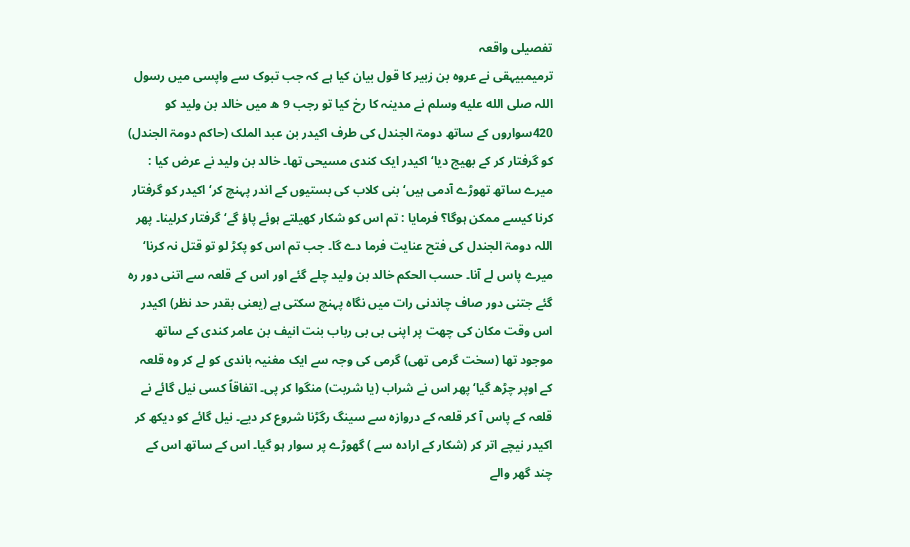تفصیلی واقعہ
ترمیمبیہقی نے عروہ بن زبیر کا قول بیان کیا ہے کہ جب تبوک سے واپسی میں رسول اللہ صلى الله عليه وسلم نے مدینہ کا رخ کیا تو رجب 9 ھ میں خالد بن ولید کو 420سواروں کے ساتھ دومۃ الجندل کی طرف اکیدر بن عبد الملک (حاکم دومۃ الجندل) کو گرفتار کر کے بھیج دیا‘ اکیدر ایک کندی مسیحی تھا۔ خالد بن ولید نے عرض کیا : میرے ساتھ تھوڑے آدمی ہیں‘ بنی کلاب کی بستیوں کے اندر پہنچ کر‘ اکیدر کو گرفتار کرنا کیسے ممکن ہوگا؟ فرمایا : تم اس کو شکار کھیلتے ہوئے پاؤ گے‘ گرفتار کرلینا۔ پھر اللہ دومۃ الجندل کی فتح عنایت فرما دے گا۔ جب تم اس کو پکڑ لو تو قتل نہ کرنا‘ میرے پاس لے آنا۔ حسب الحکم خالد بن ولید چلے گئے اور اس کے قلعہ سے اتنی دور رہ گئے جتنی دور صاف چاندنی رات میں نگاہ پہنچ سکتی ہے (یعنی بقدر حد نظر) اکیدر اس وقت مکان کی چھت پر اپنی بی بی رباب بنت انیف بن عامر کندی کے ساتھ موجود تھا (سخت گرمی تھی) گرمی کی وجہ سے ایک مغنیہ باندی کو لے کر وہ قلعہ کے اوپر چڑھ گیا‘ پھر اس نے شراب (یا شربت) منگوا کر پی۔ اتفاقاً کسی نیل گائے نے قلعہ کے پاس آ کر قلعہ کے دروازہ سے سینگ رگڑنا شروع کر دیے۔ نیل گائے کو دیکھ کر اکیدر نیچے اتر کر (شکار کے ارادہ سے ) گھوڑے پر سوار ہو گیا۔ اس کے ساتھ اس کے چند گھر والے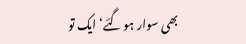بھی سوار ہو گئے‘ ایک تو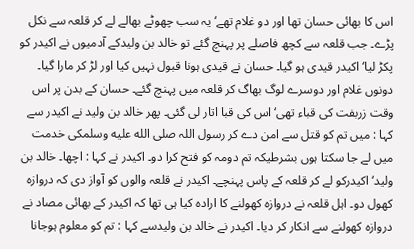اس کا بھائی حسان تھا اور دو غلام تھے‘ یہ سب چھوٹے بھالے لے کر قلعہ سے نکل پڑے۔ جب قلعہ سے کچھ فاصلے پر پہنچ گئے تو خالد بن ولیدکے آدمیوں نے اکیدر کو پکڑ لیا‘ اکیدر قیدی ہو گیا۔ حسان نے قیدی ہونا قبول نہیں کیا اور لڑ کر مارا گیا۔ دونوں غلام اور دوسرے لوگ بھاگ کر قلعہ میں پہنچ گئے۔ حسان کے بدن پر اس وقت زربفت کی قباء تھی‘ اس کی قبا اتار لی گئی۔ پھر خالد بن ولید نے اکیدر سے کہا : میں تم کو قتل سے امن دے کر رسول اللہ صلى الله عليه وسلمکی خدمت میں لے جا سکتا ہوں بشرطیکہ تم دومہ کو فتح کرا دو۔ اکیدر نے کہا : اچھا۔ خالد بن ولید‘ اکیدرکو لے کر قلعہ کے پاس پہنچے۔ اکیدر نے قلعہ والوں کو آواز دی کہ دروازہ کھول دو۔ اہل قلعہ نے دروازہ کھولنے کا ارادہ کیا ہی تھا کہ اکیدر کے بھائی مصاد نے دروازہ کھولنے سے انکار کر دیا۔ اکیدر نے خالد بن ولیدسے کہا : تم کو معلوم ہوجانا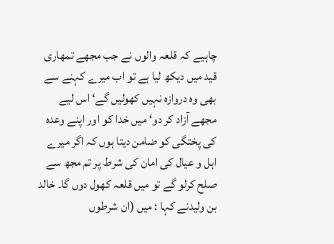چاہیے کہ قلعہ والوں نے جب مجھے تمھاری قید میں دیکھ لیا ہے تو اب میرے کہنے سے بھی وہ دروازہ نہیں کھولیں گے‘ اس لیے مجھے آزاد کر دو‘ میں خدا کو اور اپنے وعدہ کی پختگی کو ضامن دیتا ہوں کہ اگر میرے اہل و عیال کی امان کی شرط پر تم مجھ سے صلح کرلو گے تو میں قلعہ کھول دوں گا۔ خالد بن ولیدنے کہا : میں (ان شرطوں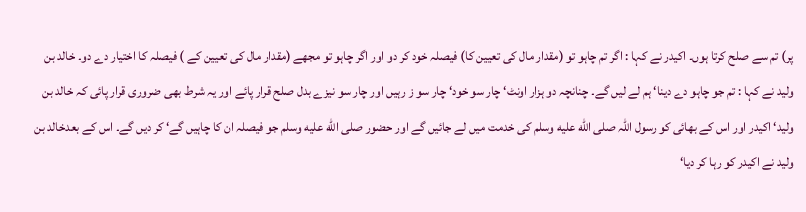پر) تم سے صلح کرتا ہوں۔ اکیدر نے کہا : اگر تم چاہو تو (مقدار مال کی تعیین کا) فیصلہ خود کر دو اور اگر چاہو تو مجھے (مقدار مال کی تعیین کے ) فیصلہ کا اختیار دے دو۔ خالد بن ولید نے کہا : تم جو چاہو دے دینا‘ ہم لے لیں گے۔ چنانچہ دو ہزار اونٹ‘ چار سو خود‘ چار سو ز رہیں اور چار سو نیزے بدل صلح قرار پائے اور یہ شرط بھی ضروری قرار پائی کہ خالد بن ولید‘ اکیدر اور اس کے بھائی کو رسول اللہ صلى الله عليه وسلم کی خدمت میں لے جائیں گے اور حضور صلى الله عليه وسلم جو فیصلہ ان کا چاہیں گے‘ کر دیں گے۔ اس کے بعدخالد بن ولید نے اکیدر کو رہا کر دیا‘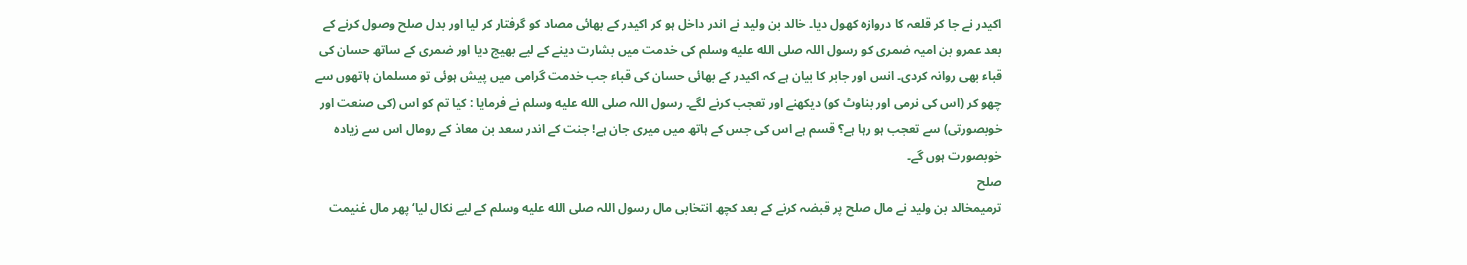اکیدر نے جا کر قلعہ کا دروازہ کھول دیا۔ خالد بن ولید نے اندر داخل ہو کر اکیدر کے بھائی مصاد کو گرفتار کر لیا اور بدل صلح وصول کرنے کے بعد عمرو بن امیہ ضمری کو رسول اللہ صلى الله عليه وسلم کی خدمت میں بشارت دینے کے لیے بھیج دیا اور ضمری کے ساتھ حسان کی قباء بھی روانہ کردی۔ انس اور جابر کا بیان ہے کہ اکیدر کے بھائی حسان کی قباء جب خدمت گرامی میں پیش ہوئی تو مسلمان ہاتھوں سے چھو کر (اس کی نرمی اور بناوٹ کو) دیکھنے اور تعجب کرنے لگے۔ رسول اللہ صلى الله عليه وسلم نے فرمایا : کیا تم کو اس (کی صنعت اور خوبصورتی) سے تعجب ہو رہا ہے؟ قسم ہے اس کی جس کے ہاتھ میں میری جان ہے! جنت کے اندر سعد بن معاذ کے رومال اس سے زیادہ خوبصورت ہوں گے۔
صلح
ترمیمخالد بن ولید نے مال صلح پر قبضہ کرنے کے بعد کچھ انتخابی مال رسول اللہ صلى الله عليه وسلم کے لیے نکال لیا‘ پھر مال غنیمت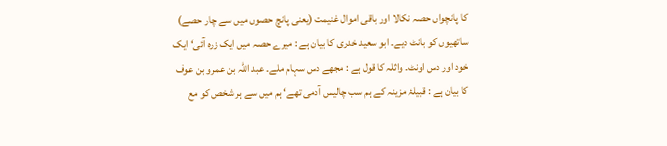کا پانچواں حصہ نکالا اور باقی اموال غنیمت (یعنی پانچ حصوں میں سے چار حصے) ساتھیوں کو بانٹ دیے۔ ابو سعید خدری کا بیان ہے : میرے حصہ میں ایک زرہ آئی‘ ایک خود اور دس اونٹ۔ واثلہ کا قول ہے : مجھے دس سہام ملے۔ عبد اللہ بن عمرو بن عوف کا بیان ہے : قبیلۂ مزینہ کے ہم سب چالیس آدمی تھے‘ ہم میں سے ہر شخص کو مع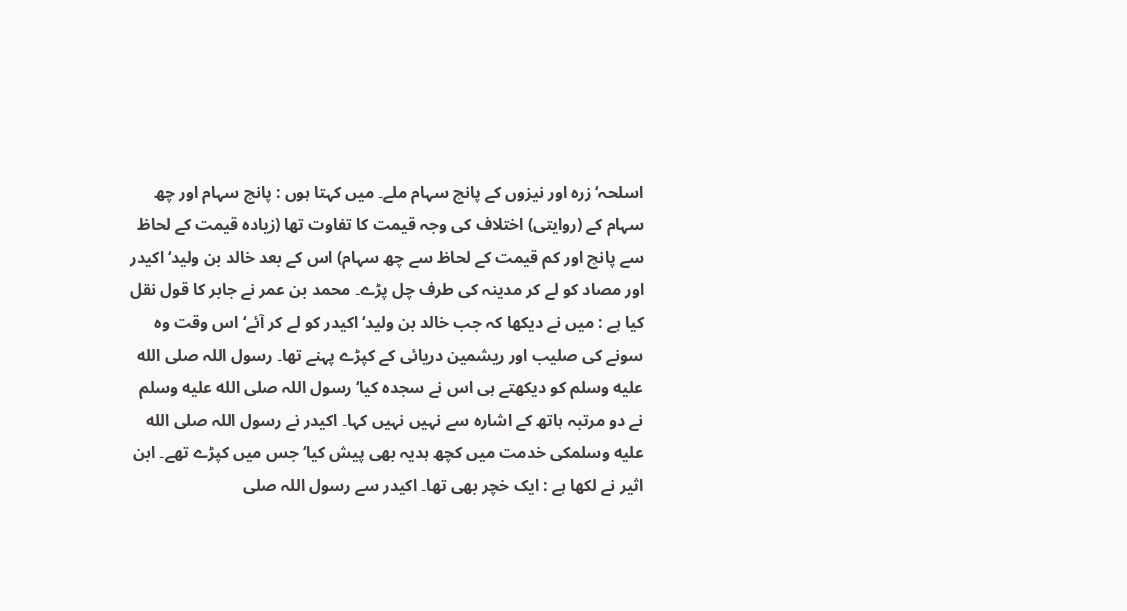اسلحہ‘ زرہ اور نیزوں کے پانچ سہام ملے۔ میں کہتا ہوں : پانچ سہام اور چھ سہام کے (روایتی) اختلاف کی وجہ قیمت کا تفاوت تھا (زیادہ قیمت کے لحاظ سے پانچ اور کم قیمت کے لحاظ سے چھ سہام) اس کے بعد خالد بن ولید‘ اکیدر اور مصاد کو لے کر مدینہ کی طرف چل پڑے۔ محمد بن عمر نے جابر کا قول نقل کیا ہے : میں نے دیکھا کہ جب خالد بن ولید‘ اکیدر کو لے کر آئے‘ اس وقت وہ سونے کی صلیب اور ریشمین دریائی کے کپڑے پہنے تھا۔ رسول اللہ صلى الله عليه وسلم کو دیکھتے ہی اس نے سجدہ کیا‘ رسول اللہ صلى الله عليه وسلم نے دو مرتبہ ہاتھ کے اشارہ سے نہیں نہیں کہا۔ اکیدر نے رسول اللہ صلى الله عليه وسلمکی خدمت میں کچھ ہدیہ بھی پیش کیا‘ جس میں کپڑے تھے۔ ابن اثیر نے لکھا ہے : ایک خچر بھی تھا۔ اکیدر سے رسول اللہ صلى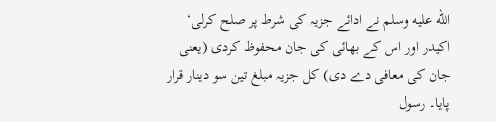الله عليه وسلم نے ادائے جزیہ کی شرط پر صلح کرلی‘ اکیدر اور اس کے بھائی کی جان محفوظ کردی (یعنی جان کی معافی دے دی) کل جزیہ مبلغ تین سو دینار قرار پایا۔ رسول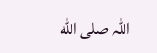اللہ صلى الله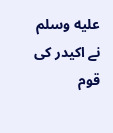عليه وسلم نے اکیدر کی قوم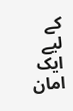کے لیے ایک امان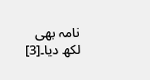نامہ بھی لکھ دیا۔[3]